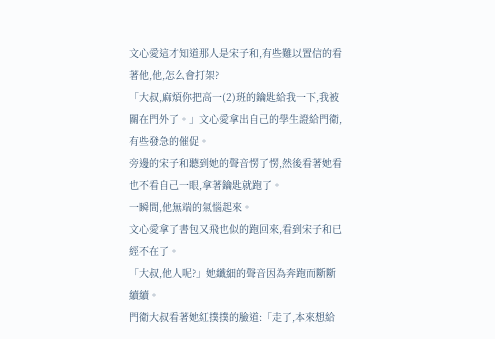文心愛這才知道那人是宋子和,有些難以置信的看著他,他,怎么會打架?
「大叔,麻煩你把高一(2)班的鑰匙給我一下,我被關在門外了。」文心愛拿出自己的學生證給門衛,有些發急的催促。
旁邊的宋子和聽到她的聲音愣了愣,然後看著她看也不看自己一眼,拿著鑰匙就跑了。
一瞬間,他無端的氣惱起來。
文心愛拿了書包又飛也似的跑回來,看到宋子和已經不在了。
「大叔,他人呢?」她纖細的聲音因為奔跑而斷斷續續。
門衛大叔看著她紅撲撲的臉道:「走了,本來想給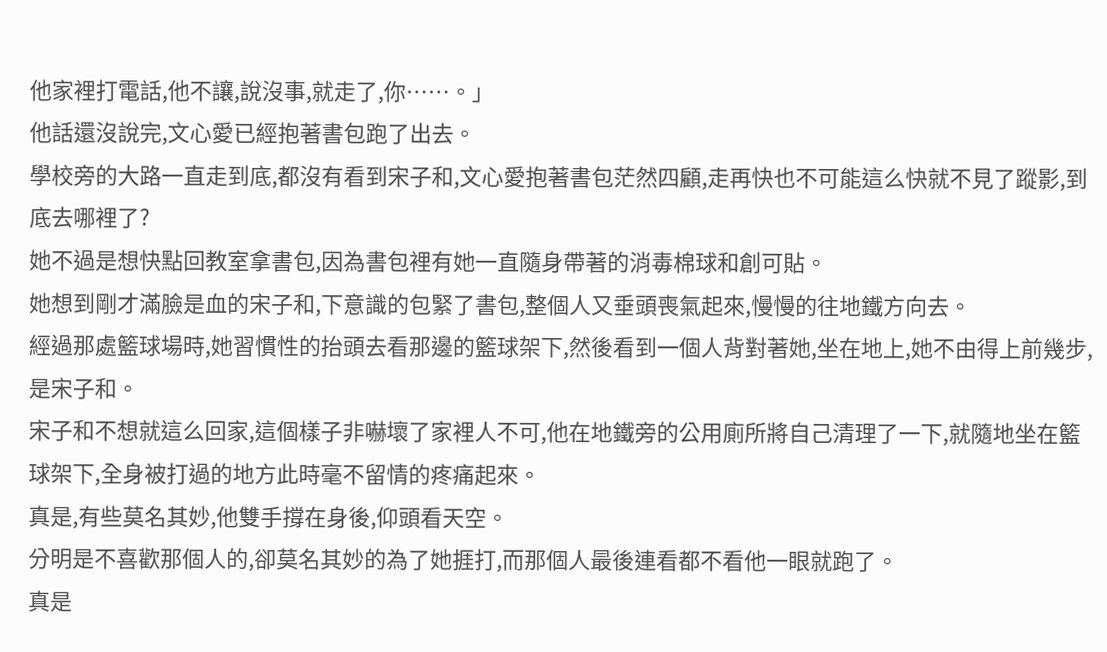他家裡打電話,他不讓,說沒事,就走了,你……。」
他話還沒說完,文心愛已經抱著書包跑了出去。
學校旁的大路一直走到底,都沒有看到宋子和,文心愛抱著書包茫然四顧,走再快也不可能這么快就不見了蹤影,到底去哪裡了?
她不過是想快點回教室拿書包,因為書包裡有她一直隨身帶著的消毒棉球和創可貼。
她想到剛才滿臉是血的宋子和,下意識的包緊了書包,整個人又垂頭喪氣起來,慢慢的往地鐵方向去。
經過那處籃球場時,她習慣性的抬頭去看那邊的籃球架下,然後看到一個人背對著她,坐在地上,她不由得上前幾步,是宋子和。
宋子和不想就這么回家,這個樣子非嚇壞了家裡人不可,他在地鐵旁的公用廁所將自己清理了一下,就隨地坐在籃球架下,全身被打過的地方此時毫不留情的疼痛起來。
真是,有些莫名其妙,他雙手撐在身後,仰頭看天空。
分明是不喜歡那個人的,卻莫名其妙的為了她捱打,而那個人最後連看都不看他一眼就跑了。
真是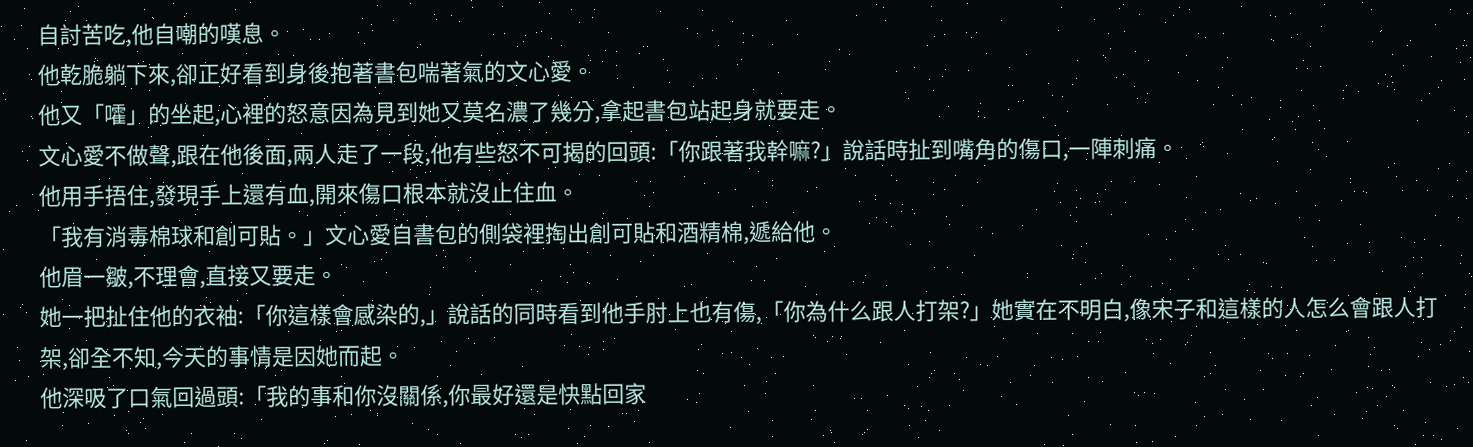自討苦吃,他自嘲的嘆息。
他乾脆躺下來,卻正好看到身後抱著書包喘著氣的文心愛。
他又「嚯」的坐起,心裡的怒意因為見到她又莫名濃了幾分,拿起書包站起身就要走。
文心愛不做聲,跟在他後面,兩人走了一段,他有些怒不可揭的回頭:「你跟著我幹嘛?」說話時扯到嘴角的傷口,一陣刺痛。
他用手捂住,發現手上還有血,開來傷口根本就沒止住血。
「我有消毒棉球和創可貼。」文心愛自書包的側袋裡掏出創可貼和酒精棉,遞給他。
他眉一皺,不理會,直接又要走。
她一把扯住他的衣袖:「你這樣會感染的,」說話的同時看到他手肘上也有傷,「你為什么跟人打架?」她實在不明白,像宋子和這樣的人怎么會跟人打架,卻全不知,今天的事情是因她而起。
他深吸了口氣回過頭:「我的事和你沒關係,你最好還是快點回家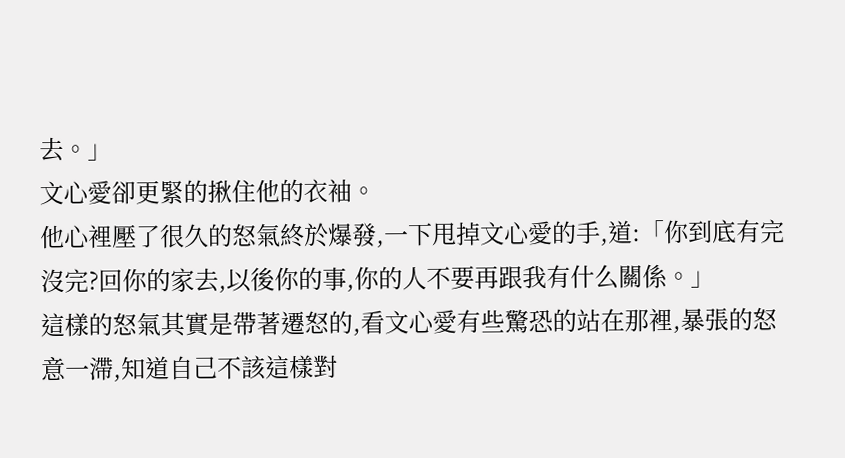去。」
文心愛卻更緊的揪住他的衣袖。
他心裡壓了很久的怒氣終於爆發,一下甩掉文心愛的手,道:「你到底有完沒完?回你的家去,以後你的事,你的人不要再跟我有什么關係。」
這樣的怒氣其實是帶著遷怒的,看文心愛有些驚恐的站在那裡,暴張的怒意一滯,知道自己不該這樣對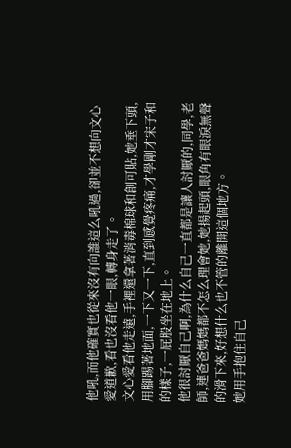他吼,而他確實也從來沒有向誰這么吼過,卻並不想向文心愛道歉,看也沒看他一眼,轉身走了。
文心愛看他走遠,手裡還拿著消毒棉球和創可貼,她垂下頭,用腳踢著地面,一下又一下,直到感覺疼痛,才學剛才宋子和的樣子,一屁股坐在地上。
他很討厭自己啊,為什么自己一直都是讓人討厭的,同學,老師,連爸爸媽媽都不怎么理會她,她揚起頭,眼角有眼淚無聲的滑下來,好想什么也不管的離開這個地方。
她用手抱住自己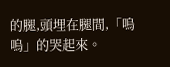的腿,頭埋在腿間,「嗚嗚」的哭起來。